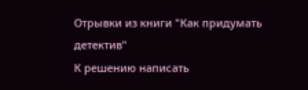Отрывки из книги "Как придумать детектив"
К решению написать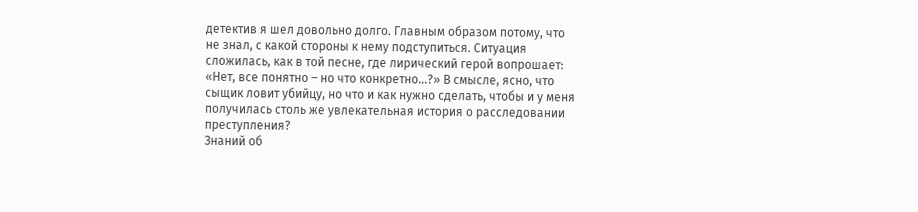детектив я шел довольно долго. Главным образом потому, что не знал, с какой стороны к нему подступиться. Ситуация сложилась, как в той песне, где лирический герой вопрошает: «Нет, все понятно – но что конкретно…?» В смысле, ясно, что сыщик ловит убийцу, но что и как нужно сделать, чтобы и у меня получилась столь же увлекательная история о расследовании преступления?
Знаний об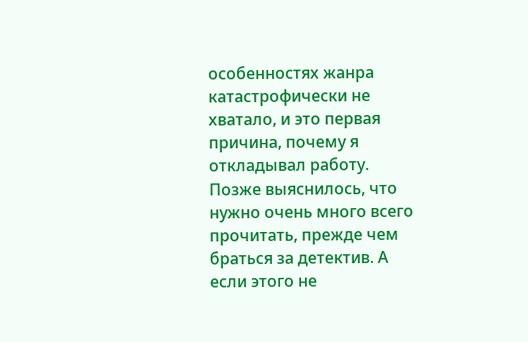особенностях жанра катастрофически не хватало, и это первая причина, почему я откладывал работу. Позже выяснилось, что нужно очень много всего прочитать, прежде чем браться за детектив. А если этого не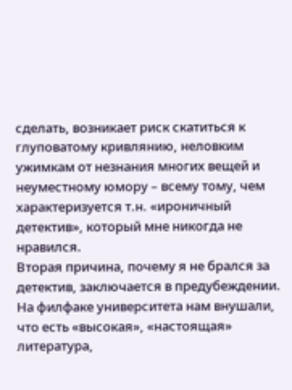сделать, возникает риск скатиться к глуповатому кривлянию, неловким ужимкам от незнания многих вещей и неуместному юмору – всему тому, чем характеризуется т.н. «ироничный детектив», который мне никогда не нравился.
Вторая причина, почему я не брался за детектив, заключается в предубеждении. На филфаке университета нам внушали, что есть «высокая», «настоящая» литература,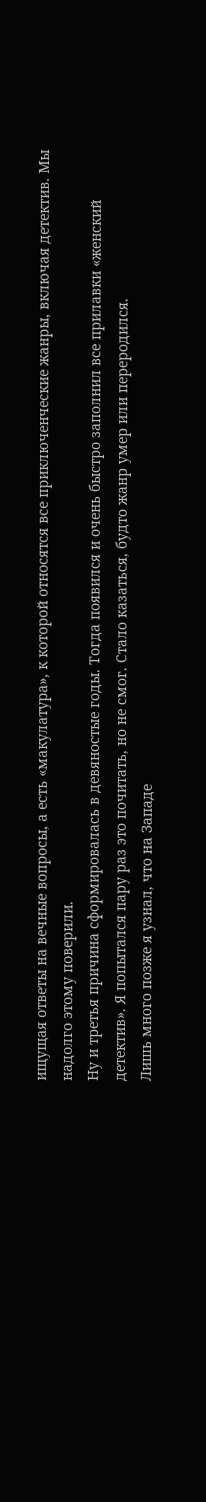ищущая ответы на вечные вопросы, а есть «макулатура», к которой относятся все приключенческие жанры, включая детектив. Мы надолго этому поверили.
Ну и третья причина сформировалась в девяностые годы. Тогда появился и очень быстро заполнил все прилавки «женский детектив». Я попытался пару раз это почитать, но не смог. Стало казаться, будто жанр умер или переродился.
Лишь много позже я узнал, что на Западе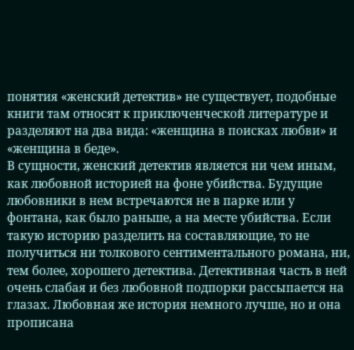понятия «женский детектив» не существует, подобные книги там относят к приключенческой литературе и разделяют на два вида: «женщина в поисках любви» и «женщина в беде».
В сущности, женский детектив является ни чем иным, как любовной историей на фоне убийства. Будущие любовники в нем встречаются не в парке или у фонтана, как было раньше, а на месте убийства. Если такую историю разделить на составляющие, то не получиться ни толкового сентиментального романа, ни, тем более, хорошего детектива. Детективная часть в ней очень слабая и без любовной подпорки рассыпается на глазах. Любовная же история немного лучше, но и она прописана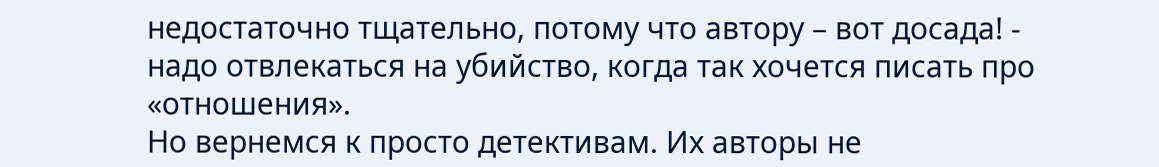недостаточно тщательно, потому что автору – вот досада! - надо отвлекаться на убийство, когда так хочется писать про «отношения».
Но вернемся к просто детективам. Их авторы не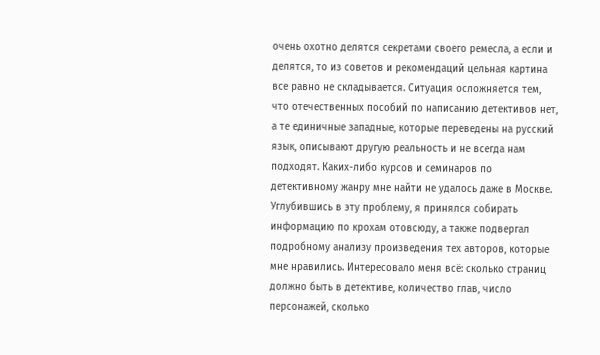очень охотно делятся секретами своего ремесла, а если и делятся, то из советов и рекомендаций цельная картина все равно не складывается. Ситуация осложняется тем, что отечественных пособий по написанию детективов нет, а те единичные западные, которые переведены на русский язык, описывают другую реальность и не всегда нам подходят. Каких-либо курсов и семинаров по детективному жанру мне найти не удалось даже в Москве.
Углубившись в эту проблему, я принялся собирать информацию по крохам отовсюду, а также подвергал подробному анализу произведения тех авторов, которые мне нравились. Интересовало меня всё: сколько страниц должно быть в детективе, количество глав, число персонажей, сколько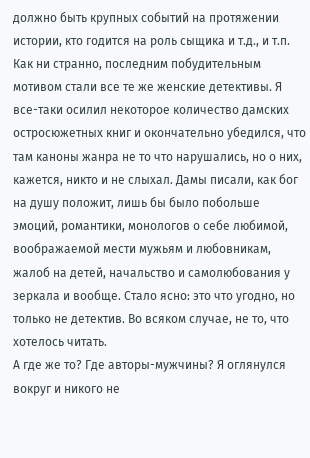должно быть крупных событий на протяжении истории, кто годится на роль сыщика и т.д., и т.п.
Как ни странно, последним побудительным мотивом стали все те же женские детективы. Я все-таки осилил некоторое количество дамских остросюжетных книг и окончательно убедился, что там каноны жанра не то что нарушались, но о них, кажется, никто и не слыхал. Дамы писали, как бог на душу положит, лишь бы было побольше эмоций, романтики, монологов о себе любимой, воображаемой мести мужьям и любовникам, жалоб на детей, начальство и самолюбования у зеркала и вообще. Стало ясно: это что угодно, но только не детектив. Во всяком случае, не то, что хотелось читать.
А где же то? Где авторы-мужчины? Я оглянулся вокруг и никого не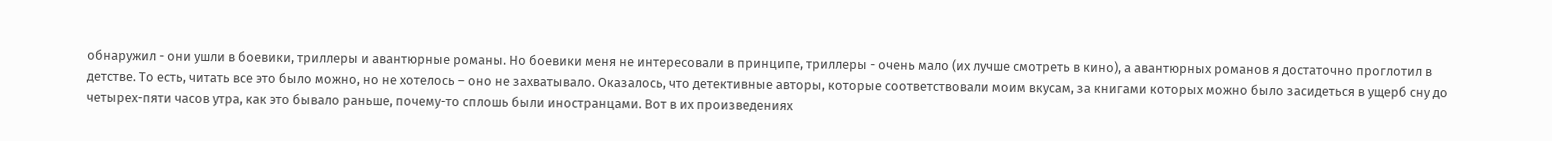обнаружил - они ушли в боевики, триллеры и авантюрные романы. Но боевики меня не интересовали в принципе, триллеры - очень мало (их лучше смотреть в кино), а авантюрных романов я достаточно проглотил в детстве. То есть, читать все это было можно, но не хотелось – оно не захватывало. Оказалось, что детективные авторы, которые соответствовали моим вкусам, за книгами которых можно было засидеться в ущерб сну до четырех-пяти часов утра, как это бывало раньше, почему-то сплошь были иностранцами. Вот в их произведениях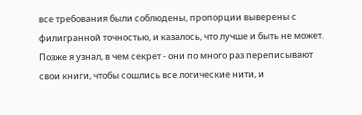все требования были соблюдены, пропорции выверены с филигранной точностью, и казалось, что лучше и быть не может.
Позже я узнал, в чем секрет - они по много раз переписывают свои книги, чтобы сошлись все логические нити, и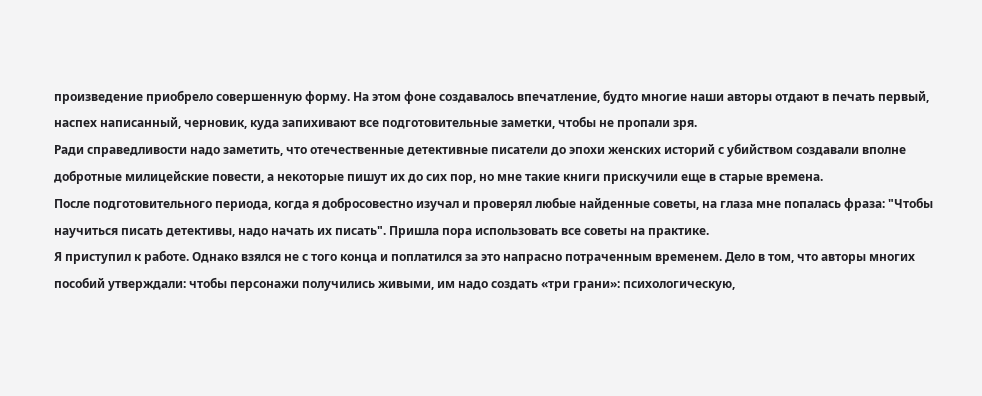произведение приобрело совершенную форму. На этом фоне создавалось впечатление, будто многие наши авторы отдают в печать первый, наспех написанный, черновик, куда запихивают все подготовительные заметки, чтобы не пропали зря.
Ради справедливости надо заметить, что отечественные детективные писатели до эпохи женских историй с убийством создавали вполне добротные милицейские повести, а некоторые пишут их до сих пор, но мне такие книги прискучили еще в старые времена.
После подготовительного периода, когда я добросовестно изучал и проверял любые найденные советы, на глаза мне попалась фраза: "Чтобы научиться писать детективы, надо начать их писать". Пришла пора использовать все советы на практике.
Я приступил к работе. Однако взялся не с того конца и поплатился за это напрасно потраченным временем. Дело в том, что авторы многих пособий утверждали: чтобы персонажи получились живыми, им надо создать «три грани»: психологическую,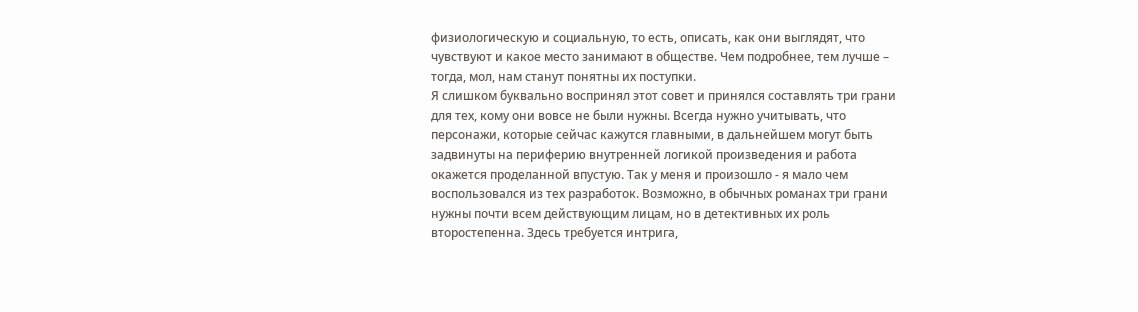физиологическую и социальную, то есть, описать, как они выглядят, что чувствуют и какое место занимают в обществе. Чем подробнее, тем лучше – тогда, мол, нам станут понятны их поступки.
Я слишком буквально воспринял этот совет и принялся составлять три грани для тех, кому они вовсе не были нужны. Всегда нужно учитывать, что персонажи, которые сейчас кажутся главными, в дальнейшем могут быть задвинуты на периферию внутренней логикой произведения и работа окажется проделанной впустую. Так у меня и произошло - я мало чем воспользовался из тех разработок. Возможно, в обычных романах три грани нужны почти всем действующим лицам, но в детективных их роль второстепенна. Здесь требуется интрига,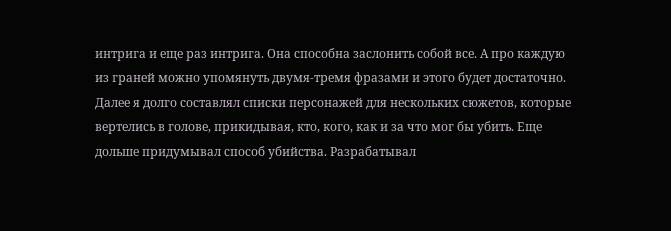интрига и еще раз интрига. Она способна заслонить собой все. А про каждую из граней можно упомянуть двумя-тремя фразами и этого будет достаточно.
Далее я долго составлял списки персонажей для нескольких сюжетов, которые вертелись в голове, прикидывая, кто, кого, как и за что мог бы убить. Еще дольше придумывал способ убийства. Разрабатывал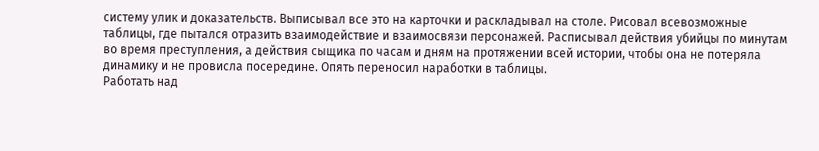систему улик и доказательств. Выписывал все это на карточки и раскладывал на столе. Рисовал всевозможные таблицы, где пытался отразить взаимодействие и взаимосвязи персонажей. Расписывал действия убийцы по минутам во время преступления, а действия сыщика по часам и дням на протяжении всей истории, чтобы она не потеряла динамику и не провисла посередине. Опять переносил наработки в таблицы.
Работать над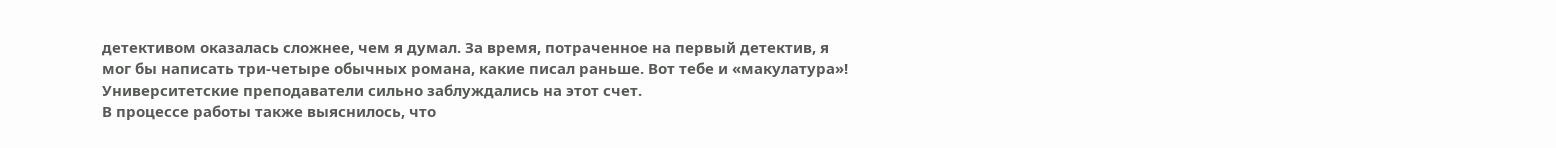детективом оказалась сложнее, чем я думал. За время, потраченное на первый детектив, я мог бы написать три-четыре обычных романа, какие писал раньше. Вот тебе и «макулатура»! Университетские преподаватели сильно заблуждались на этот счет.
В процессе работы также выяснилось, что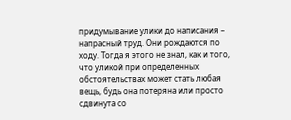придумывание улики до написания – напрасный труд. Они рождаются по ходу. Тогда я этого не знал, как и того, что уликой при определенных обстоятельствах может стать любая вещь, будь она потеряна или просто сдвинута со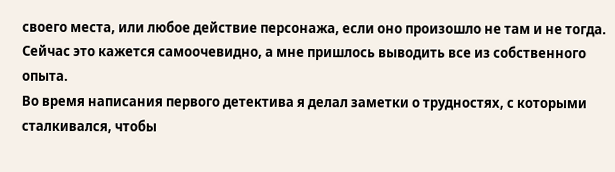своего места, или любое действие персонажа, если оно произошло не там и не тогда. Сейчас это кажется самоочевидно, а мне пришлось выводить все из собственного опыта.
Во время написания первого детектива я делал заметки о трудностях, с которыми сталкивался, чтобы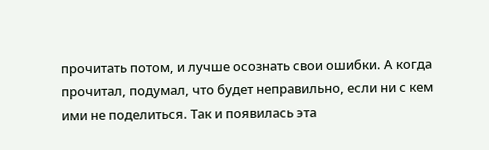прочитать потом, и лучше осознать свои ошибки. А когда прочитал, подумал, что будет неправильно, если ни с кем ими не поделиться. Так и появилась эта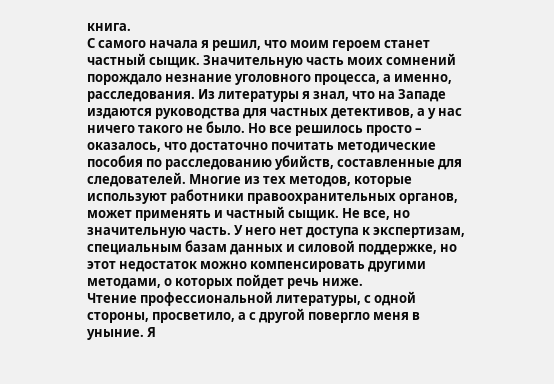книга.
С самого начала я решил, что моим героем станет частный сыщик. Значительную часть моих сомнений порождало незнание уголовного процесса, а именно, расследования. Из литературы я знал, что на Западе издаются руководства для частных детективов, а у нас ничего такого не было. Но все решилось просто – оказалось, что достаточно почитать методические пособия по расследованию убийств, составленные для следователей. Многие из тех методов, которые используют работники правоохранительных органов, может применять и частный сыщик. Не все, но значительную часть. У него нет доступа к экспертизам, специальным базам данных и силовой поддержке, но этот недостаток можно компенсировать другими методами, о которых пойдет речь ниже.
Чтение профессиональной литературы, с одной стороны, просветило, а с другой повергло меня в уныние. Я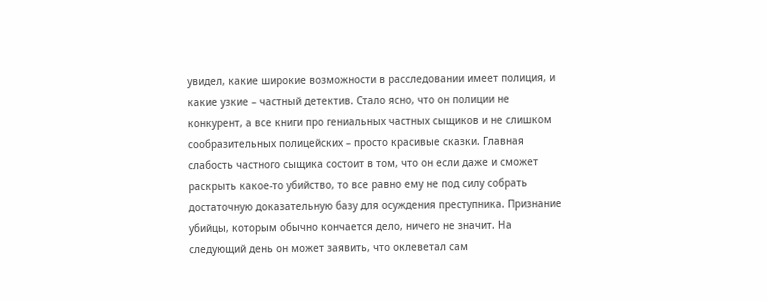увидел, какие широкие возможности в расследовании имеет полиция, и какие узкие – частный детектив. Стало ясно, что он полиции не конкурент, а все книги про гениальных частных сыщиков и не слишком сообразительных полицейских – просто красивые сказки. Главная слабость частного сыщика состоит в том, что он если даже и сможет раскрыть какое-то убийство, то все равно ему не под силу собрать достаточную доказательную базу для осуждения преступника. Признание убийцы, которым обычно кончается дело, ничего не значит. На следующий день он может заявить, что оклеветал сам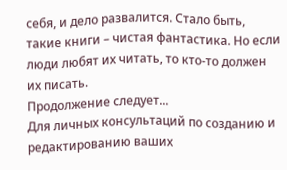себя, и дело развалится. Стало быть, такие книги – чистая фантастика. Но если люди любят их читать, то кто-то должен их писать.
Продолжение следует...
Для личных консультаций по созданию и редактированию ваших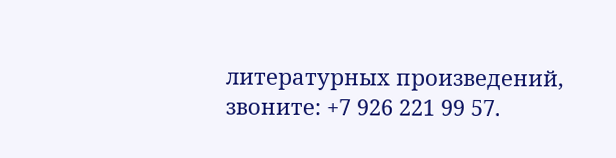литературных произведений, звоните: +7 926 221 99 57.